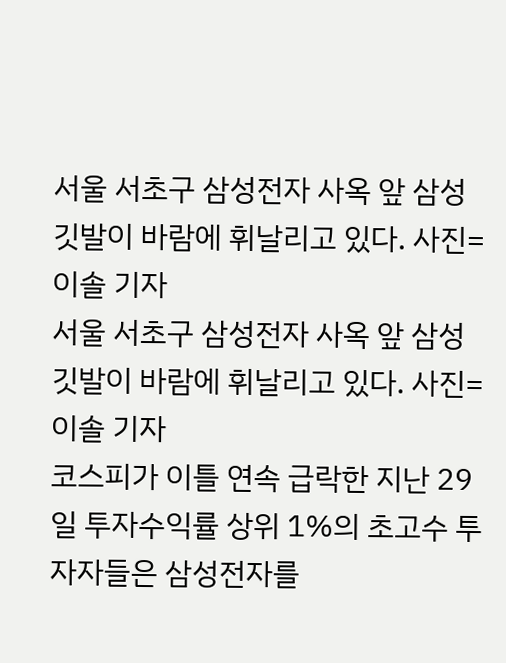서울 서초구 삼성전자 사옥 앞 삼성 깃발이 바람에 휘날리고 있다. 사진=이솔 기자
서울 서초구 삼성전자 사옥 앞 삼성 깃발이 바람에 휘날리고 있다. 사진=이솔 기자
코스피가 이틀 연속 급락한 지난 29일 투자수익률 상위 1%의 초고수 투자자들은 삼성전자를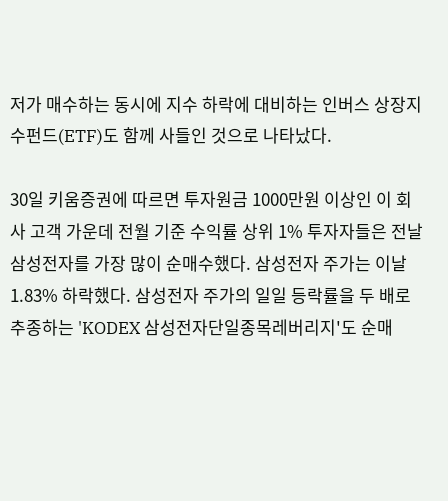저가 매수하는 동시에 지수 하락에 대비하는 인버스 상장지수펀드(ETF)도 함께 사들인 것으로 나타났다.

30일 키움증권에 따르면 투자원금 1000만원 이상인 이 회사 고객 가운데 전월 기준 수익률 상위 1% 투자자들은 전날 삼성전자를 가장 많이 순매수했다. 삼성전자 주가는 이날 1.83% 하락했다. 삼성전자 주가의 일일 등락률을 두 배로 추종하는 'KODEX 삼성전자단일종목레버리지'도 순매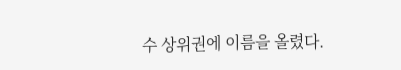수 상위권에 이름을 올렸다.